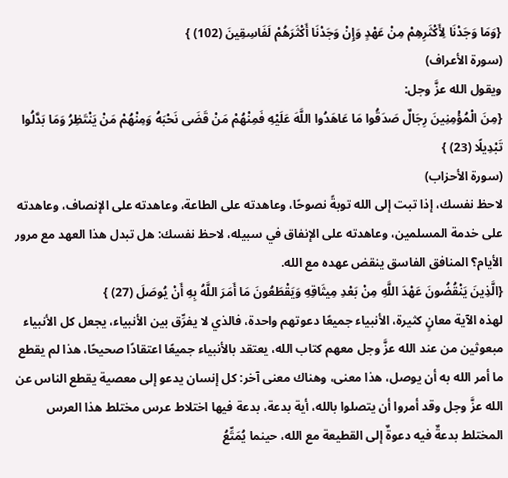{وَمَا وَجَدْنَا لِأَكْثَرِهِمْ مِنْ عَهْدٍ وَإِنْ وَجَدْنَا أَكْثَرَهُمْ لَفَاسِقِينَ (102) }
(سورة الأعراف)
ويقول الله عزَّ وجل:
{مِنَ الْمُؤْمِنِينَ رِجَالٌ صَدَقُوا مَا عَاهَدُوا اللَّهَ عَلَيْهِ فَمِنْهُمْ مَنْ قَضَى نَحْبَهُ وَمِنْهُمْ مَنْ يَنْتَظِرُ وَمَا بَدَّلُوا تَبْدِيلًا (23) }
(سورة الأحزاب)
لاحظ نفسك، إذا تبت إلى الله توبةً نصوحًا، وعاهدته على الطاعة، وعاهدته على الإنصاف، وعاهدته على خدمة المسلمين، وعاهدته على الإنفاق في سبيله، لاحظ نفسك: هل تبدل هذا العهد مع مرور الأيام؟ المنافق الفاسق ينقض عهده مع الله.
{الَّذِينَ يَنْقُضُونَ عَهْدَ اللَّهِ مِنْ بَعْدِ مِيثَاقِهِ وَيَقْطَعُونَ مَا أَمَرَ اللَّهُ بِهِ أَنْ يُوصَلَ (27) }
لهذه الآية معانٍ كثيرة، الأنبياء جميعًا دعوتهم واحدة، فالذي لا يفرِّق بين الأنبياء، يجعل كل الأنبياء مبعوثين من عند الله عزَّ وجل معهم كتاب الله، يعتقد بالأنبياء جميعًا اعتقادًا صحيحًا، هذا لم يقطع ما أمر الله به أن يوصل، هذا معنى، وهناك معنى آخر: كل إنسان يدعو إلى معصية يقطع الناس عن الله عزَّ وجل وقد أمروا أن يتصلوا بالله، أية بدعة، بدعة فيها اختلاط عرس مختلط هذا العرس المختلط بدعةٌ فيه دعوةٌ إلى القطيعة مع الله، حينما يُمَتِّعُ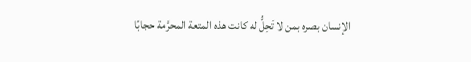الإنسان بصره بمن لا تَحِلُّ له كانت هذه المتعة المحرَّمة حجابًا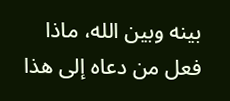بينه وبين الله، ماذا فعل من دعاه إلى هذا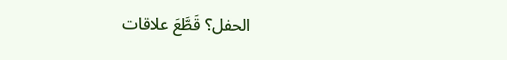الحفل؟ قَطَّعَ علاقات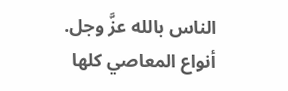الناس بالله عزَّ وجل.
أنواع المعاصي كلها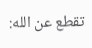تقطع عن الله: